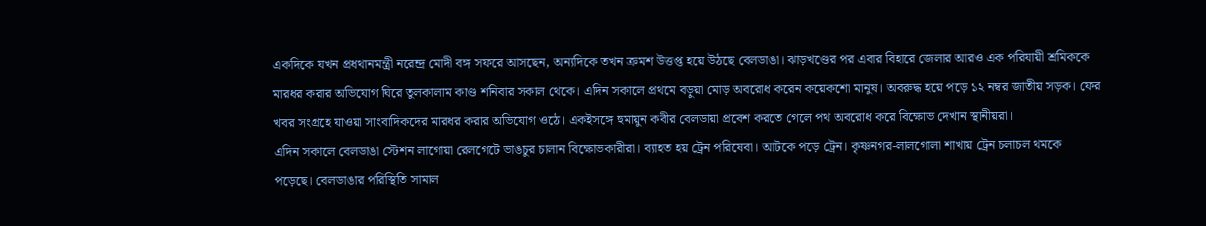একদিকে যখন প্রধথানমন্ত্রী নরেন্দ্র মোদী বঙ্গ সফরে আসছেন, অন্যদিকে তখন ক্রমশ উত্তপ্ত হয়ে উঠছে বেলডাঙা। ঝাড়খণ্ডের পর এবার বিহারে জেলার আরও এক পরিযায়ী শ্রমিককে মারধর করার অভিযোগ ঘিরে তুলকালাম কাণ্ড শনিবার সকাল থেকে। এদিন সকালে প্রথমে বড়ুয়া মোড় অবরোধ করেন কয়েকশো মানুষ। অবরুদ্ধ হয়ে পড়ে ১২ নম্বর জাতীয় সড়ক। ফের খবর সংগ্রহে যাওয়া সাংবাদিকদের মারধর করার অভিযোগ ওঠে। একইসঙ্গে হুমায়ুন কবীর বেলডায়া প্রবেশ করতে গেলে পথ অবরোধ করে বিক্ষোভ দেখান স্থানীয়রা।
এদিন সকালে বেলডাঙা স্টেশন লাগোয়া রেলগেটে ভাঙচুর চালান বিক্ষোভকারীরা। ব্যাহত হয় ট্রেন পরিষেবা। আটকে পড়ে ট্রেন। কৃষ্ণনগর-লালগোলা শাখায় ট্রেন চলাচল থমকে পড়েছে। বেলডাঙার পরিস্থিতি সামাল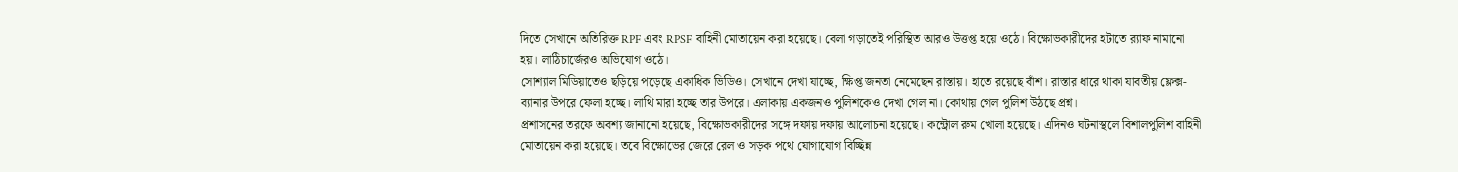দিতে সেখানে অতিরিক্ত RPF এবং RPSF বাহিনী মোতায়েন করা হয়েছে। বেলা গড়াতেই পরিস্থিত আরও উত্তপ্ত হয়ে ওঠে। বিক্ষোভকারীদের হটাতে ব়্যাফ নামানো হয়। লাঠিচার্জেরও অভিযোগ ওঠে।
সোশ্যাল মিডিয়াতেও ছড়িয়ে পড়েছে একাধিক ভিডিও। সেখানে দেখা যাচ্ছে, ক্ষিপ্ত জনতা নেমেছেন রাস্তায়। হাতে রয়েছে বাঁশ। রাস্তার ধারে থাকা যাবতীয় ফ্লেক্স-ব্যানার উপরে ফেলা হচ্ছে। লাথি মারা হচ্ছে তার উপরে। এলাকায় একজনও পুলিশকেও দেখা গেল না। কোথায় গেল পুলিশ উঠছে প্রশ্ন।
প্রশাসনের তরফে অবশ্য জানানো হয়েছে, বিক্ষোভকারীদের সঙ্গে দফায় দফায় আলোচনা হয়েছে। কন্ট্রোল রুম খোলা হয়েছে। এদিনও ঘটনাস্থলে বিশালপুলিশ বাহিনী মোতায়েন করা হয়েছে। তবে বিক্ষোভের জেরে রেল ও সড়ক পথে যোগাযোগ বিচ্ছিন্ন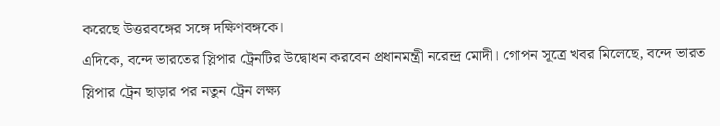করেছে উত্তরবঙ্গের সঙ্গে দক্ষিণবঙ্গকে।
এদিকে, বন্দে ভারতের স্লিপার ট্রেনটির উদ্বোধন করবেন প্রধানমন্ত্রী নরেন্দ্র মোদী। গোপন সূত্রে খবর মিলেছে, বন্দে ভারত স্লিপার ট্রেন ছাড়ার পর নতুন ট্রেন লক্ষ্য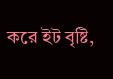করে ইট বৃষ্টি,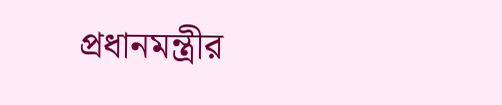প্রধানমন্ত্রীর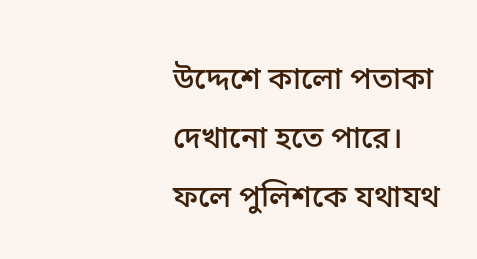উদ্দেশে কালো পতাকা দেখানো হতে পারে। ফলে পুলিশকে যথাযথ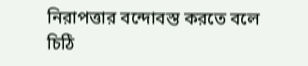নিরাপত্তার বন্দোবস্ত করতে বলে চিঠি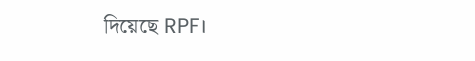দিয়েছে RPF।